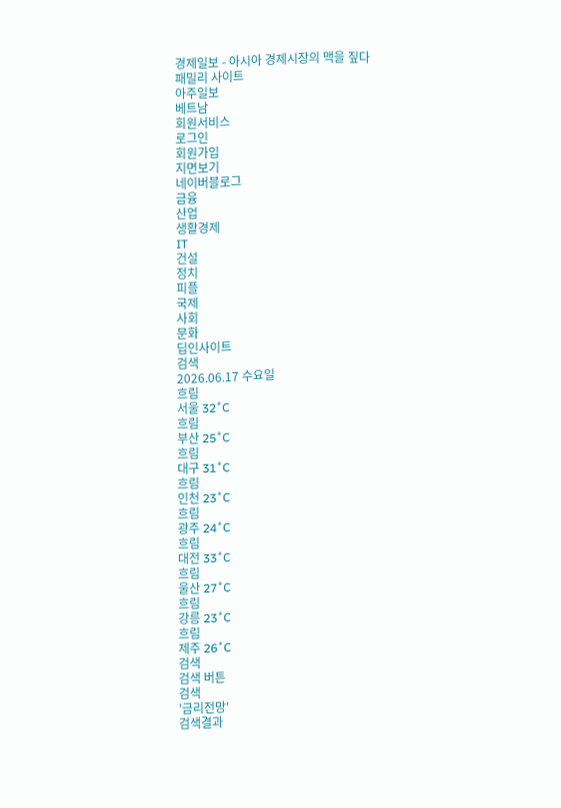경제일보 - 아시아 경제시장의 맥을 짚다
패밀리 사이트
아주일보
베트남
회원서비스
로그인
회원가입
지면보기
네이버블로그
금융
산업
생활경제
IT
건설
정치
피플
국제
사회
문화
딥인사이트
검색
2026.06.17 수요일
흐림
서울 32˚C
흐림
부산 25˚C
흐림
대구 31˚C
흐림
인천 23˚C
흐림
광주 24˚C
흐림
대전 33˚C
흐림
울산 27˚C
흐림
강릉 23˚C
흐림
제주 26˚C
검색
검색 버튼
검색
'금리전망'
검색결과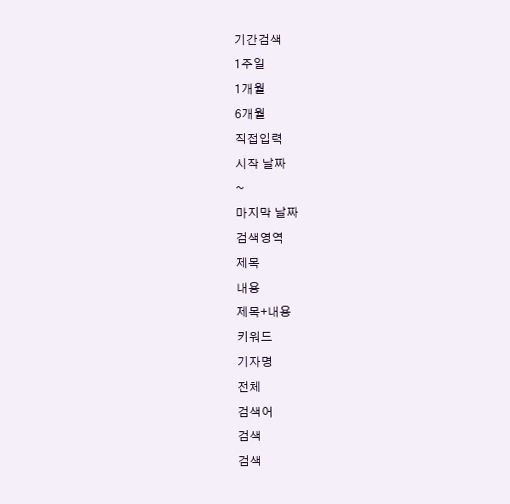기간검색
1주일
1개월
6개월
직접입력
시작 날짜
~
마지막 날짜
검색영역
제목
내용
제목+내용
키워드
기자명
전체
검색어
검색
검색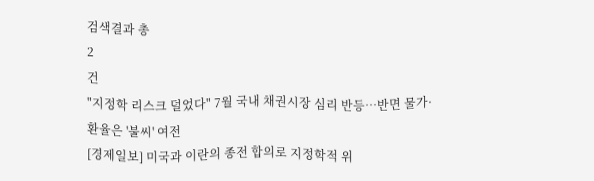검색결과 총
2
건
"지정학 리스크 덜었다" 7월 국내 채권시장 심리 반등…반면 물가·환율은 '불씨' 여전
[경제일보] 미국과 이란의 종전 합의로 지정학적 위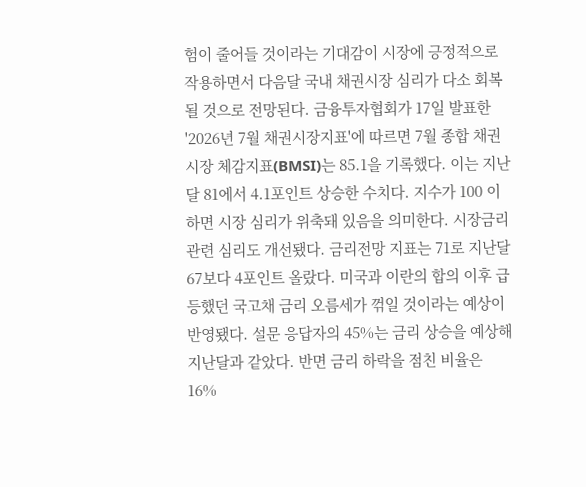험이 줄어들 것이라는 기대감이 시장에 긍정적으로 작용하면서 다음달 국내 채권시장 심리가 다소 회복될 것으로 전망된다. 금융투자협회가 17일 발표한 '2026년 7월 채권시장지표'에 따르면 7월 종합 채권시장 체감지표(BMSI)는 85.1을 기록했다. 이는 지난달 81에서 4.1포인트 상승한 수치다. 지수가 100 이하면 시장 심리가 위축돼 있음을 의미한다. 시장금리 관련 심리도 개선됐다. 금리전망 지표는 71로 지난달 67보다 4포인트 올랐다. 미국과 이란의 합의 이후 급등했던 국고채 금리 오름세가 꺾일 것이라는 예상이 반영됐다. 설문 응답자의 45%는 금리 상승을 예상해 지난달과 같았다. 반면 금리 하락을 점친 비율은 16%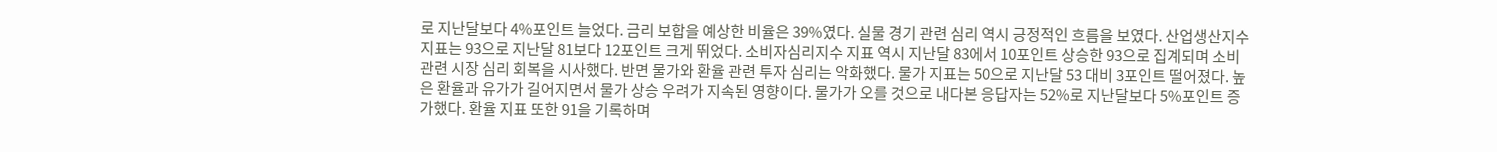로 지난달보다 4%포인트 늘었다. 금리 보합을 예상한 비율은 39%였다. 실물 경기 관련 심리 역시 긍정적인 흐름을 보였다. 산업생산지수 지표는 93으로 지난달 81보다 12포인트 크게 뛰었다. 소비자심리지수 지표 역시 지난달 83에서 10포인트 상승한 93으로 집계되며 소비 관련 시장 심리 회복을 시사했다. 반면 물가와 환율 관련 투자 심리는 악화했다. 물가 지표는 50으로 지난달 53 대비 3포인트 떨어졌다. 높은 환율과 유가가 길어지면서 물가 상승 우려가 지속된 영향이다. 물가가 오를 것으로 내다본 응답자는 52%로 지난달보다 5%포인트 증가했다. 환율 지표 또한 91을 기록하며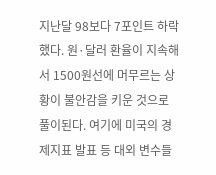지난달 98보다 7포인트 하락했다. 원·달러 환율이 지속해서 1500원선에 머무르는 상황이 불안감을 키운 것으로 풀이된다. 여기에 미국의 경제지표 발표 등 대외 변수들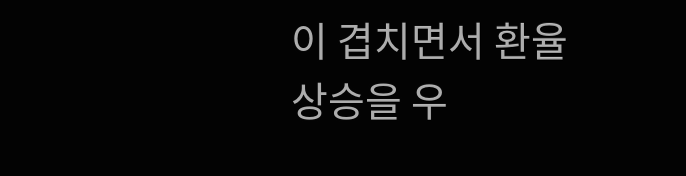이 겹치면서 환율 상승을 우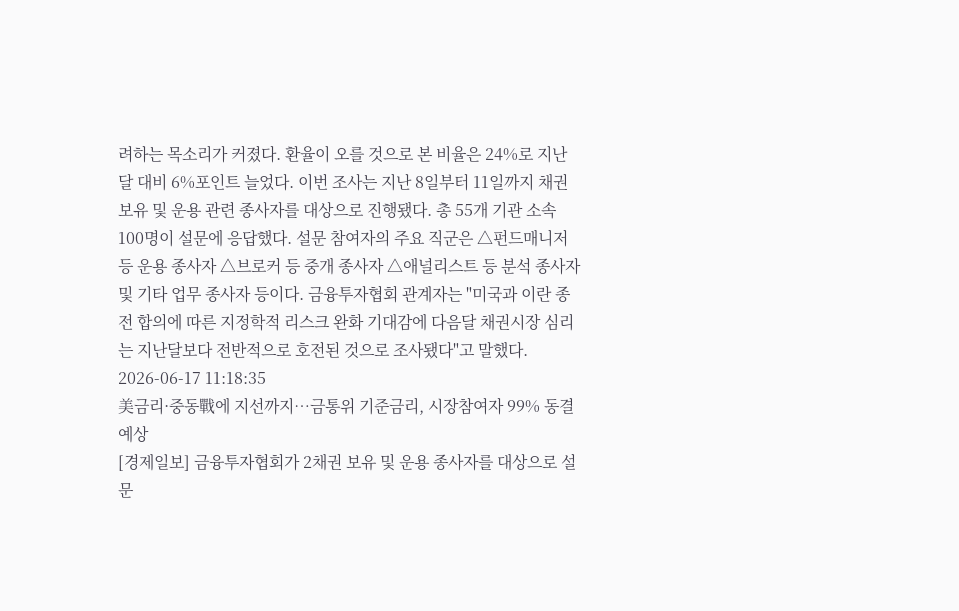려하는 목소리가 커졌다. 환율이 오를 것으로 본 비율은 24%로 지난달 대비 6%포인트 늘었다. 이번 조사는 지난 8일부터 11일까지 채권 보유 및 운용 관련 종사자를 대상으로 진행됐다. 총 55개 기관 소속 100명이 설문에 응답했다. 설문 참여자의 주요 직군은 △펀드매니저 등 운용 종사자 △브로커 등 중개 종사자 △애널리스트 등 분석 종사자 및 기타 업무 종사자 등이다. 금융투자협회 관계자는 "미국과 이란 종전 합의에 따른 지정학적 리스크 완화 기대감에 다음달 채권시장 심리는 지난달보다 전반적으로 호전된 것으로 조사됐다"고 말했다.
2026-06-17 11:18:35
美금리·중동戰에 지선까지…금통위 기준금리, 시장참여자 99% 동결 예상
[경제일보] 금융투자협회가 2채권 보유 및 운용 종사자를 대상으로 설문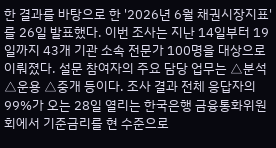한 결과를 바탕으로 한 '2026년 6월 채권시장지표'를 26일 발표했다. 이번 조사는 지난 14일부터 19일까지 43개 기관 소속 전문가 100명을 대상으로 이뤄졌다. 설문 참여자의 주요 담당 업무는 △분석 △운용 △중개 등이다. 조사 결과 전체 응답자의 99%가 오는 28일 열리는 한국은행 금융통화위원회에서 기준금리를 현 수준으로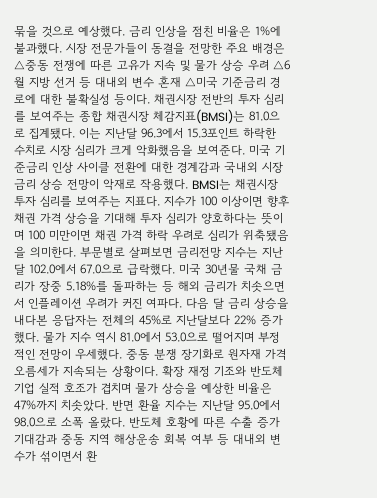묶을 것으로 예상했다. 금리 인상을 점친 비율은 1%에 불과했다. 시장 전문가들이 동결을 전망한 주요 배경은 △중동 전쟁에 따른 고유가 지속 및 물가 상승 우려 △6월 지방 선거 등 대내외 변수 혼재 △미국 기준금리 경로에 대한 불확실성 등이다. 채권시장 전반의 투자 심리를 보여주는 종합 채권시장 체감지표(BMSI)는 81.0으로 집계됐다. 이는 지난달 96.3에서 15.3포인트 하락한 수치로 시장 심리가 크게 악화했음을 보여준다. 미국 기준금리 인상 사이클 전환에 대한 경계감과 국내외 시장금리 상승 전망이 악재로 작용했다. BMSI는 채권시장 투자 심리를 보여주는 지표다. 지수가 100 이상이면 향후 채권 가격 상승을 기대해 투자 심리가 양호하다는 뜻이며 100 미만이면 채권 가격 하락 우려로 심리가 위축됐음을 의미한다. 부문별로 살펴보면 금리전망 지수는 지난달 102.0에서 67.0으로 급락했다. 미국 30년물 국채 금리가 장중 5.18%를 돌파하는 등 해외 금리가 치솟으면서 인플레이션 우려가 커진 여파다. 다음 달 금리 상승을 내다본 응답자는 전체의 45%로 지난달보다 22% 증가했다. 물가 지수 역시 81.0에서 53.0으로 떨어지며 부정적인 전망이 우세했다. 중동 분쟁 장기화로 원자재 가격 오름세가 지속되는 상황이다. 확장 재정 기조와 반도체 기업 실적 호조가 겹치며 물가 상승을 예상한 비율은 47%까지 치솟았다. 반면 환율 지수는 지난달 95.0에서 98.0으로 소폭 올랐다. 반도체 호황에 따른 수출 증가 기대감과 중동 지역 해상운송 회복 여부 등 대내외 변수가 섞이면서 환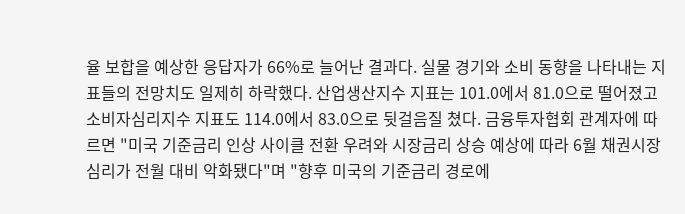율 보합을 예상한 응답자가 66%로 늘어난 결과다. 실물 경기와 소비 동향을 나타내는 지표들의 전망치도 일제히 하락했다. 산업생산지수 지표는 101.0에서 81.0으로 떨어졌고 소비자심리지수 지표도 114.0에서 83.0으로 뒷걸음질 쳤다. 금융투자협회 관계자에 따르면 "미국 기준금리 인상 사이클 전환 우려와 시장금리 상승 예상에 따라 6월 채권시장 심리가 전월 대비 악화됐다"며 "향후 미국의 기준금리 경로에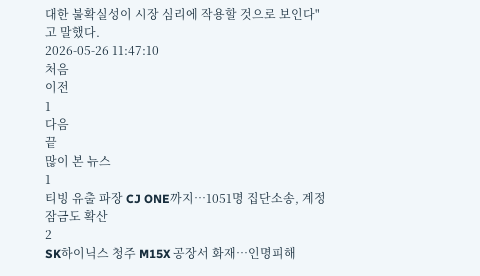대한 불확실성이 시장 심리에 작용할 것으로 보인다"고 말했다.
2026-05-26 11:47:10
처음
이전
1
다음
끝
많이 본 뉴스
1
티빙 유출 파장 CJ ONE까지…1051명 집단소송, 계정 잠금도 확산
2
SK하이닉스 청주 M15X 공장서 화재…인명피해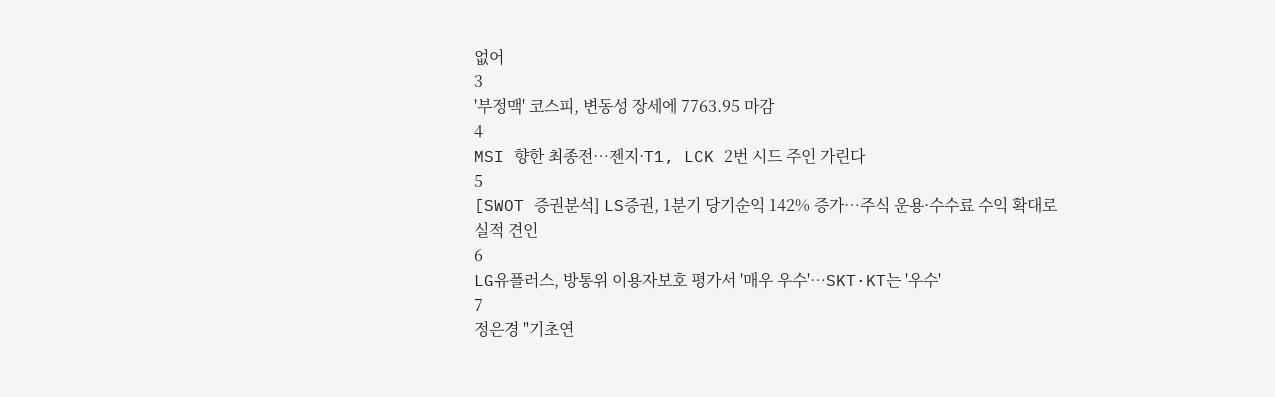없어
3
'부정맥' 코스피, 변동성 장세에 7763.95 마감
4
MSI 향한 최종전…젠지·T1, LCK 2번 시드 주인 가린다
5
[SWOT 증권분석] LS증권, 1분기 당기순익 142% 증가…주식 운용·수수료 수익 확대로 실적 견인
6
LG유플러스, 방통위 이용자보호 평가서 '매우 우수'…SKT·KT는 '우수'
7
정은경 "기초연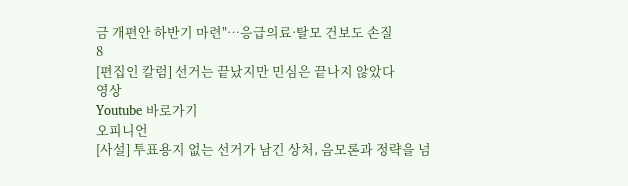금 개편안 하반기 마련"…응급의료·탈모 건보도 손질
8
[편집인 칼럼] 선거는 끝났지만 민심은 끝나지 않았다
영상
Youtube 바로가기
오피니언
[사설] 투표용지 없는 선거가 남긴 상처, 음모론과 정략을 넘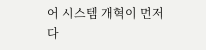어 시스템 개혁이 먼저다